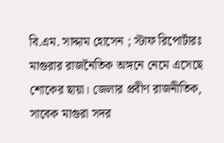বি.এম. সাদ্দাম হোসেন ; স্টাফ রিপোর্টারঃ
মাগুরার রাজনৈতিক অঙ্গনে নেমে এসেছে শোকের ছায়া। জেলার প্রবীণ রাজনীতিক, সাবেক মাগুরা সদর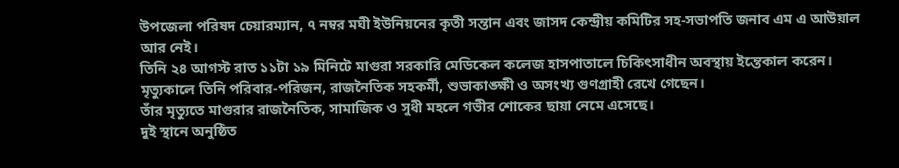উপজেলা পরিষদ চেয়ারম্যান, ৭ নম্বর মঘী ইউনিয়নের কৃতী সন্তান এবং জাসদ কেন্দ্রীয় কমিটির সহ-সভাপতি জনাব এম এ আউয়াল আর নেই।
তিনি ২৪ আগস্ট রাত ১১টা ১৯ মিনিটে মাগুরা সরকারি মেডিকেল কলেজ হাসপাতালে চিকিৎসাধীন অবস্থায় ইন্তেকাল করেন। মৃত্যুকালে তিনি পরিবার-পরিজন, রাজনৈতিক সহকর্মী, শুভাকাঙ্ক্ষী ও অসংখ্য গুণগ্রাহী রেখে গেছেন।
তাঁর মৃত্যুতে মাগুরার রাজনৈতিক, সামাজিক ও সুধী মহলে গভীর শোকের ছায়া নেমে এসেছে।
দুই স্থানে অনুষ্ঠিত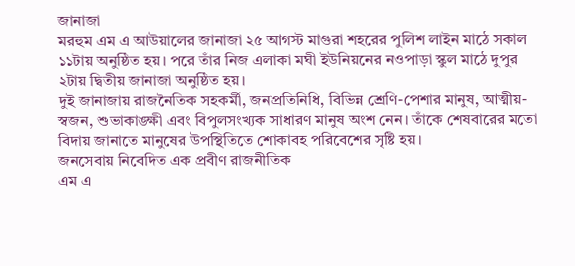জানাজা
মরহুম এম এ আউয়ালের জানাজা ২৫ আগস্ট মাগুরা শহরের পুলিশ লাইন মাঠে সকাল ১১টায় অনুষ্ঠিত হয়। পরে তাঁর নিজ এলাকা মঘী ইউনিয়নের নওপাড়া স্কুল মাঠে দুপুর ২টায় দ্বিতীয় জানাজা অনুষ্ঠিত হয়।
দুই জানাজায় রাজনৈতিক সহকর্মী, জনপ্রতিনিধি, বিভিন্ন শ্রেণি-পেশার মানুষ, আত্মীয়-স্বজন, শুভাকাঙ্ক্ষী এবং বিপুলসংখ্যক সাধারণ মানুষ অংশ নেন। তাঁকে শেষবারের মতো বিদায় জানাতে মানুষের উপস্থিতিতে শোকাবহ পরিবেশের সৃষ্টি হয়।
জনসেবায় নিবেদিত এক প্রবীণ রাজনীতিক
এম এ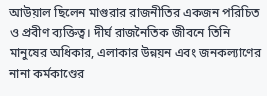আউয়াল ছিলেন মাগুরার রাজনীতির একজন পরিচিত ও প্রবীণ ব্যক্তিত্ব। দীর্ঘ রাজনৈতিক জীবনে তিনি মানুষের অধিকার, এলাকার উন্নয়ন এবং জনকল্যাণের নানা কর্মকাণ্ডের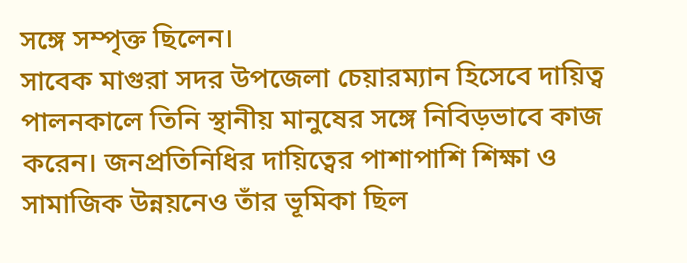সঙ্গে সম্পৃক্ত ছিলেন।
সাবেক মাগুরা সদর উপজেলা চেয়ারম্যান হিসেবে দায়িত্ব পালনকালে তিনি স্থানীয় মানুষের সঙ্গে নিবিড়ভাবে কাজ করেন। জনপ্রতিনিধির দায়িত্বের পাশাপাশি শিক্ষা ও সামাজিক উন্নয়নেও তাঁর ভূমিকা ছিল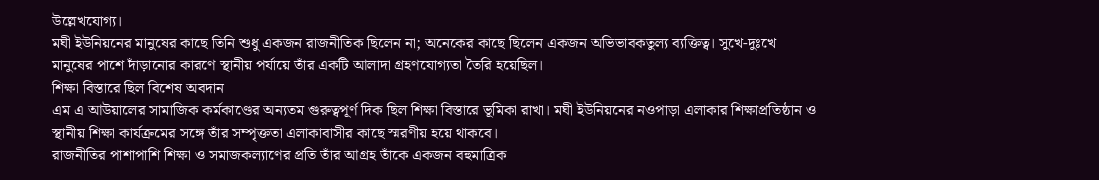উল্লেখযোগ্য।
মঘী ইউনিয়নের মানুষের কাছে তিনি শুধু একজন রাজনীতিক ছিলেন না; অনেকের কাছে ছিলেন একজন অভিভাবকতুল্য ব্যক্তিত্ব। সুখে-দুঃখে মানুষের পাশে দাঁড়ানোর কারণে স্থানীয় পর্যায়ে তাঁর একটি আলাদা গ্রহণযোগ্যতা তৈরি হয়েছিল।
শিক্ষা বিস্তারে ছিল বিশেষ অবদান
এম এ আউয়ালের সামাজিক কর্মকাণ্ডের অন্যতম গুরুত্বপূর্ণ দিক ছিল শিক্ষা বিস্তারে ভূমিকা রাখা। মঘী ইউনিয়নের নওপাড়া এলাকার শিক্ষাপ্রতিষ্ঠান ও স্থানীয় শিক্ষা কার্যক্রমের সঙ্গে তাঁর সম্পৃক্ততা এলাকাবাসীর কাছে স্মরণীয় হয়ে থাকবে।
রাজনীতির পাশাপাশি শিক্ষা ও সমাজকল্যাণের প্রতি তাঁর আগ্রহ তাঁকে একজন বহুমাত্রিক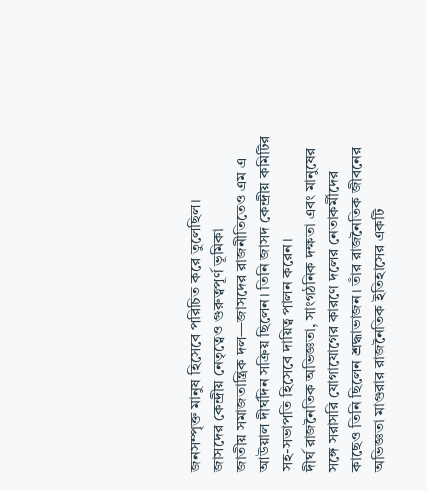জনসম্পৃক্ত মানুষ হিসেবে পরিচিত করে তুলেছিল।
জাসদের কেন্দ্রীয় নেতৃত্বেও গুরুত্বপূর্ণ ভূমিকা
জাতীয় সমাজতান্ত্রিক দল—জাসদের রাজনীতিতেও এম এ আউয়াল দীর্ঘদিন সক্রিয় ছিলেন। তিনি জাসদ কেন্দ্রীয় কমিটির সহ-সভাপতি হিসেবে দায়িত্ব পালন করেন।
দীর্ঘ রাজনৈতিক অভিজ্ঞতা, সাংগঠনিক দক্ষতা এবং মানুষের সঙ্গে সরাসরি যোগাযোগের কারণে দলের নেতাকর্মীদের কাছেও তিনি ছিলেন শ্রদ্ধাভাজন। তাঁর রাজনৈতিক জীবনের অভিজ্ঞতা মাগুরার রাজনৈতিক ইতিহাসের একটি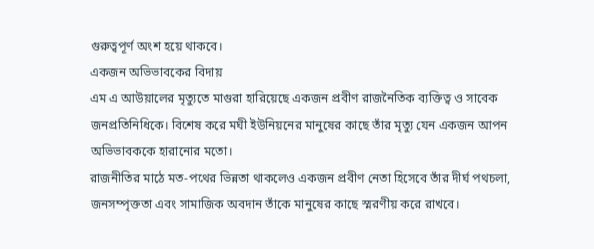গুরুত্বপূর্ণ অংশ হয়ে থাকবে।
একজন অভিভাবকের বিদায়
এম এ আউয়ালের মৃত্যুতে মাগুরা হারিয়েছে একজন প্রবীণ রাজনৈতিক ব্যক্তিত্ব ও সাবেক জনপ্রতিনিধিকে। বিশেষ করে মঘী ইউনিয়নের মানুষের কাছে তাঁর মৃত্যু যেন একজন আপন অভিভাবককে হারানোর মতো।
রাজনীতির মাঠে মত-পথের ভিন্নতা থাকলেও একজন প্রবীণ নেতা হিসেবে তাঁর দীর্ঘ পথচলা, জনসম্পৃক্ততা এবং সামাজিক অবদান তাঁকে মানুষের কাছে স্মরণীয় করে রাখবে।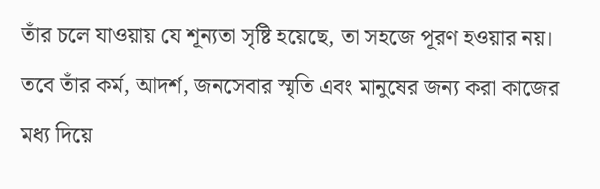তাঁর চলে যাওয়ায় যে শূন্যতা সৃষ্টি হয়েছে, তা সহজে পূরণ হওয়ার নয়। তবে তাঁর কর্ম, আদর্শ, জনসেবার স্মৃতি এবং মানুষের জন্য করা কাজের মধ্য দিয়ে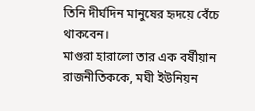তিনি দীর্ঘদিন মানুষের হৃদয়ে বেঁচে থাকবেন।
মাগুরা হারালো তার এক বর্ষীয়ান রাজনীতিককে, মঘী ইউনিয়ন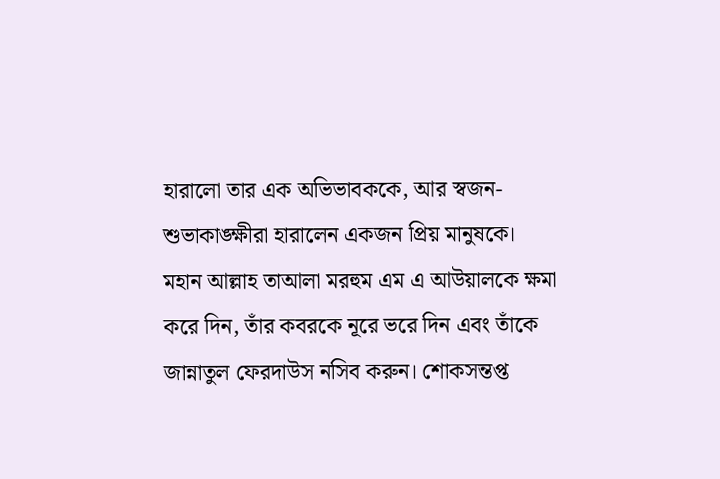হারালো তার এক অভিভাবককে, আর স্বজন-শুভাকাঙ্ক্ষীরা হারালেন একজন প্রিয় মানুষকে।
মহান আল্লাহ তাআলা মরহুম এম এ আউয়ালকে ক্ষমা করে দিন, তাঁর কবরকে নূরে ভরে দিন এবং তাঁকে জান্নাতুল ফেরদাউস নসিব করুন। শোকসন্তপ্ত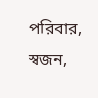পরিবার, স্বজন,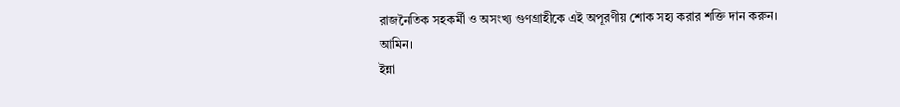রাজনৈতিক সহকর্মী ও অসংখ্য গুণগ্রাহীকে এই অপূরণীয় শোক সহ্য করার শক্তি দান করুন।
আমিন।
ইন্না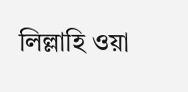লিল্লাহি ওয়া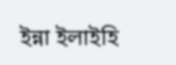ইন্না ইলাইহি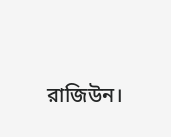রাজিউন।